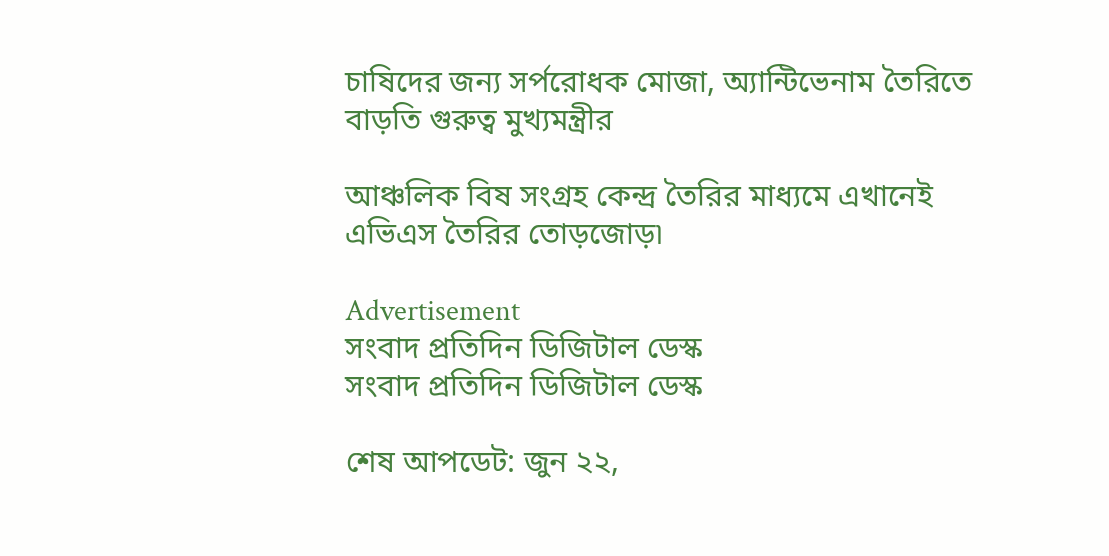চাষিদের জন্য সর্পরোধক মোজা, অ্যান্টিভেনাম তৈরিতে বাড়তি গুরুত্ব মুখ্যমন্ত্রীর

আঞ্চলিক বিষ সংগ্রহ কেন্দ্র তৈরির মাধ্যমে এখানেই এভিএস তৈরির তোড়জোড়৷

Advertisement
সংবাদ প্রতিদিন ডিজিটাল ডেস্ক
সংবাদ প্রতিদিন ডিজিটাল ডেস্ক

শেষ আপডেট: জুন ২২,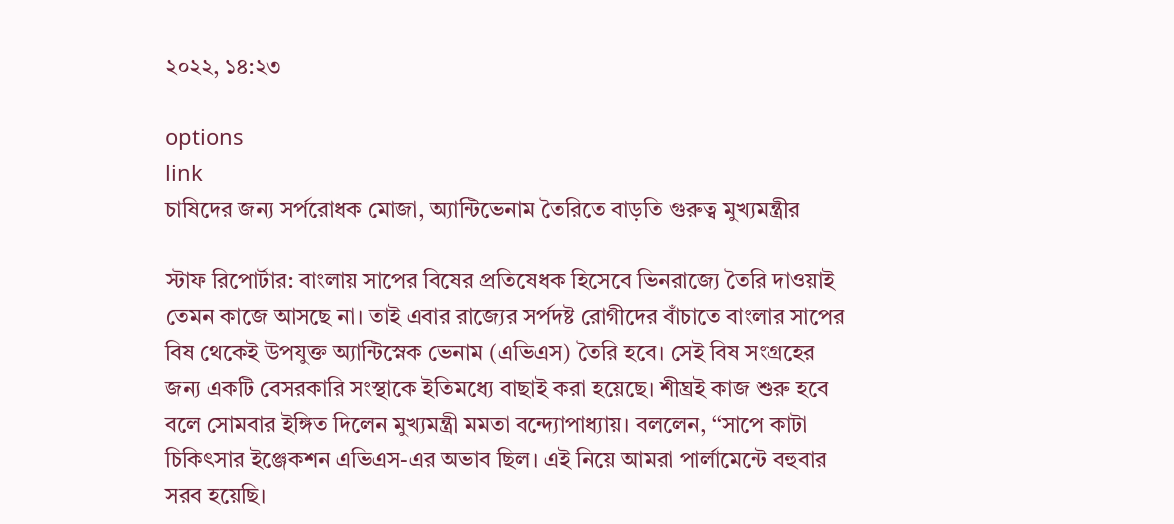২০২২, ১৪:২৩

options
link
চাষিদের জন্য সর্পরোধক মোজা, অ্যান্টিভেনাম তৈরিতে বাড়তি গুরুত্ব মুখ্যমন্ত্রীর

স্টাফ রিপোর্টার: বাংলায় সাপের বিষের প্রতিষেধক হিসেবে ভিনরাজ্যে তৈরি দাওয়াই তেমন কাজে আসছে না। তাই এবার রাজ্যের সর্পদষ্ট রোগীদের বাঁচাতে বাংলার সাপের বিষ থেকেই উপযুক্ত অ্যান্টিস্নেক ভেনাম (এভিএস) তৈরি হবে। সেই বিষ সংগ্রহের জন্য একটি বেসরকারি সংস্থাকে ইতিমধ্যে বাছাই করা হয়েছে। শীঘ্রই কাজ শুরু হবে বলে সোমবার ইঙ্গিত দিলেন মুখ্যমন্ত্রী মমতা বন্দ্যোপাধ্যায়। বললেন, ‘‘সাপে কাটা চিকিৎসার ইঞ্জেকশন এভিএস-এর অভাব ছিল। এই নিয়ে আমরা পার্লামেন্টে বহুবার সরব হয়েছি।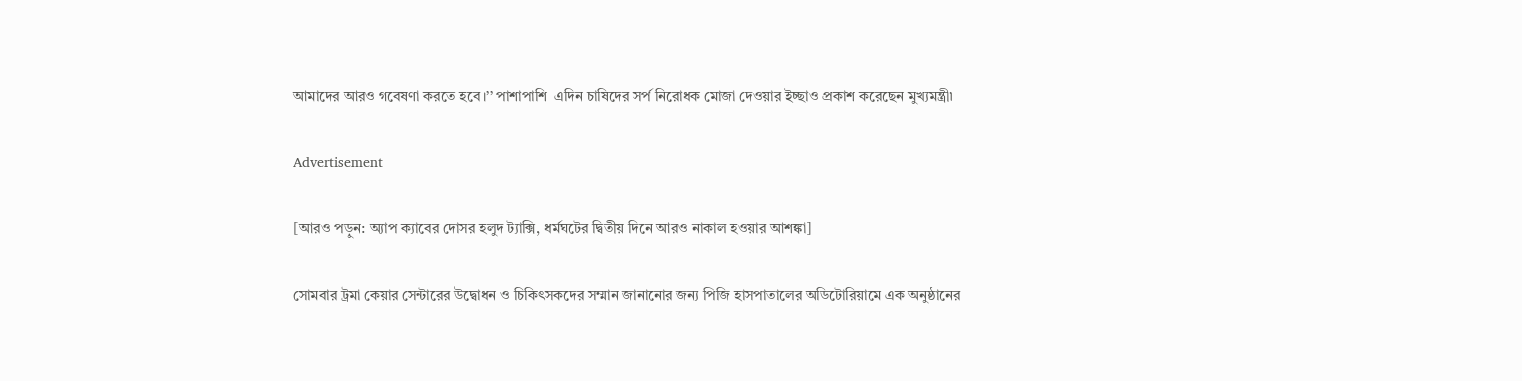আমাদের আরও গবেষণা করতে হবে।’’ পাশাপাশি  এদিন চাষিদের সর্প নিরোধক মোজা দেওয়ার ইচ্ছাও প্রকাশ করেছেন মুখ্যমন্ত্রী৷

Advertisement

[আরও পড়ুন: অ্যাপ ক্যাবের দোসর হলুদ ট্যাক্সি, ধর্মঘটের দ্বিতীয় দিনে আরও নাকাল হওয়ার আশঙ্কা]

সোমবার ট্রমা কেয়ার সেন্টারের উদ্বোধন ও চিকিৎসকদের সম্মান জানানোর জন্য পিজি হাসপাতালের অডিটোরিয়ামে এক অনুষ্ঠানের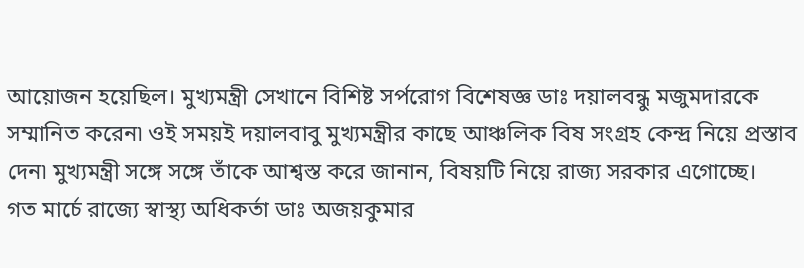আয়োজন হয়েছিল। মুখ্যমন্ত্রী সেখানে বিশিষ্ট সর্পরোগ বিশেষজ্ঞ ডাঃ দয়ালবন্ধু মজুমদারকে সম্মানিত করেন৷ ওই সময়ই দয়ালবাবু মুখ্যমন্ত্রীর কাছে আঞ্চলিক বিষ সংগ্রহ কেন্দ্র নিয়ে প্রস্তাব দেন৷ মুখ্যমন্ত্রী সঙ্গে সঙ্গে তাঁকে আশ্বস্ত করে জানান, বিষয়টি নিয়ে রাজ্য সরকার এগোচ্ছে।
গত মার্চে রাজ্যে স্বাস্থ্য অধিকর্তা ডাঃ অজয়কুমার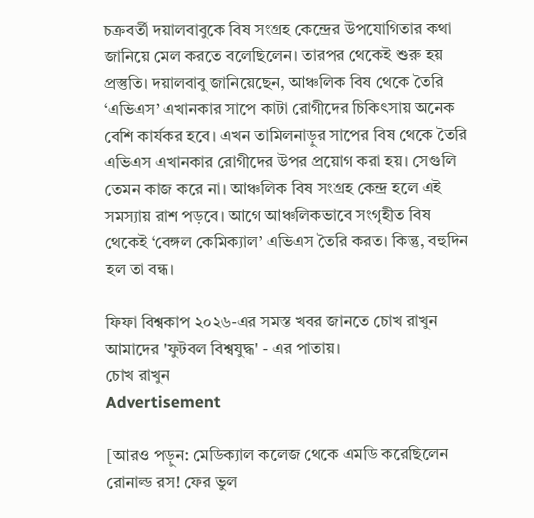চক্রবর্তী দয়ালবাবুকে বিষ সংগ্রহ কেন্দ্রের উপযোগিতার কথা জানিয়ে মেল করতে বলেছিলেন। তারপর থেকেই শুরু হয় প্রস্তুতি। দয়ালবাবু জানিয়েছেন, আঞ্চলিক বিষ থেকে তৈরি ‘এভিএস’ এখানকার সাপে কাটা রোগীদের চিকিৎসায় অনেক বেশি কার্যকর হবে। এখন তামিলনাড়ুর সাপের বিষ থেকে তৈরি এভিএস এখানকার রোগীদের উপর প্রয়োগ করা হয়। সেগুলি তেমন কাজ করে না। আঞ্চলিক বিষ সংগ্রহ কেন্দ্র হলে এই সমস্যায় রাশ পড়বে। আগে আঞ্চলিকভাবে সংগৃহীত বিষ থেকেই ‘বেঙ্গল কেমিক্যাল’ এভিএস তৈরি করত। কিন্তু, বহুদিন হল তা বন্ধ।

ফিফা বিশ্বকাপ ২০২৬-এর সমস্ত খবর জানতে চোখ রাখুন আমাদের 'ফুটবল বিশ্বযুদ্ধ' - এর পাতায়।
চোখ রাখুন
Advertisement

[আরও পড়ুন: মেডিক্যাল কলেজ থেকে এমডি করেছিলেন রোনাল্ড রস! ফের ভুল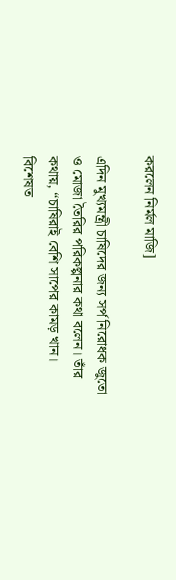করলেন নির্মল মাজি]

এদিন মুখ্যমন্ত্রী চাষিদের জন্য সর্প নিরোধক জুতো ও মোজা তৈরির পরিকল্পনার কথা বলেন। তাঁর কথায়, “চাষিরাই বেশি সাপের কামড় খান। বিশেষত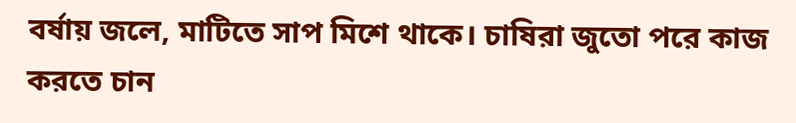বর্ষায় জলে, মাটিতে সাপ মিশে থাকে। চাষিরা জুতো পরে কাজ করতে চান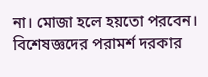না। মোজা হলে হয়তো পরবেন। বিশেষজ্ঞদের পরামর্শ দরকার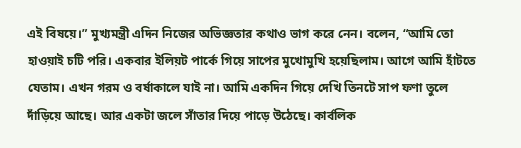এই বিষয়ে।” মুখ্যমন্ত্রী এদিন নিজের অভিজ্ঞতার কথাও ভাগ করে নেন। বলেন, “আমি তো হাওয়াই চটি পরি। একবার ইলিয়ট পার্কে গিয়ে সাপের মুখোমুখি হয়েছিলাম। আগে আমি হাঁটতে যেতাম। এখন গরম ও বর্ষাকালে যাই না। আমি একদিন গিয়ে দেখি তিনটে সাপ ফণা তুলে দাঁড়িয়ে আছে। আর একটা জলে সাঁতার দিয়ে পাড়ে উঠেছে। কার্বলিক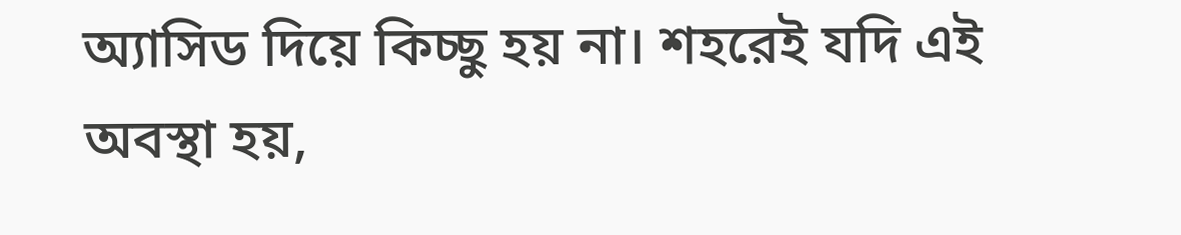অ্যাসিড দিয়ে কিচ্ছু হয় না। শহরেই যদি এই অবস্থা হয়,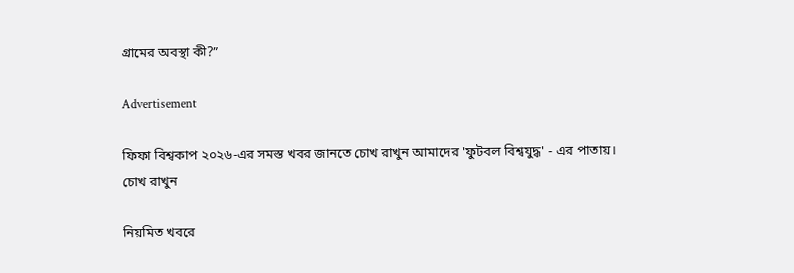গ্রামের অবস্থা কী?”

Advertisement

ফিফা বিশ্বকাপ ২০২৬-এর সমস্ত খবর জানতে চোখ রাখুন আমাদের 'ফুটবল বিশ্বযুদ্ধ' - এর পাতায়।
চোখ রাখুন

নিয়মিত খবরে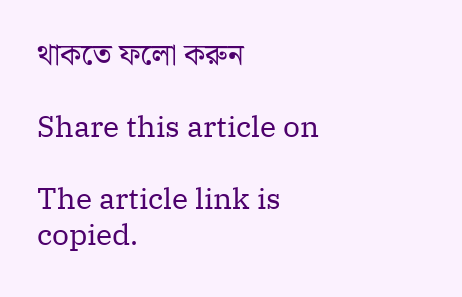থাকতে ফলো করুন

Share this article on

The article link is copied.